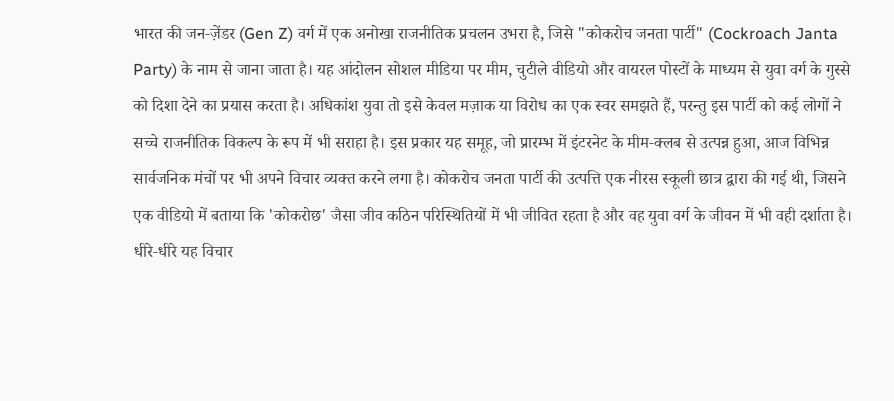भारत की जन‑ज़ेंडर (Gen Z) वर्ग में एक अनोखा राजनीतिक प्रचलन उभरा है, जिसे "कोकरोच जनता पार्टी" (Cockroach Janta Party) के नाम से जाना जाता है। यह आंदोलन सोशल मीडिया पर मीम, चुटीले वीडियो और वायरल पोस्टों के माध्यम से युवा वर्ग के गुस्से को दिशा देने का प्रयास करता है। अधिकांश युवा तो इसे केवल मज़ाक या विरोध का एक स्वर समझते हैं, परन्तु इस पार्टी को कई लोगों ने सच्चे राजनीतिक विकल्प के रूप में भी सराहा है। इस प्रकार यह समूह, जो प्रारम्भ में इंटरनेट के मीम‑क्लब से उत्पन्न हुआ, आज विभिन्न सार्वजनिक मंचों पर भी अपने विचार व्यक्त करने लगा है। कोकरोच जनता पार्टी की उत्पत्ति एक नीरस स्कूली छात्र द्वारा की गई थी, जिसने एक वीडियो में बताया कि 'कोकरोछ' जैसा जीव कठिन परिस्थितियों में भी जीवित रहता है और वह युवा वर्ग के जीवन में भी वही दर्शाता है। धीरे‑धीरे यह विचार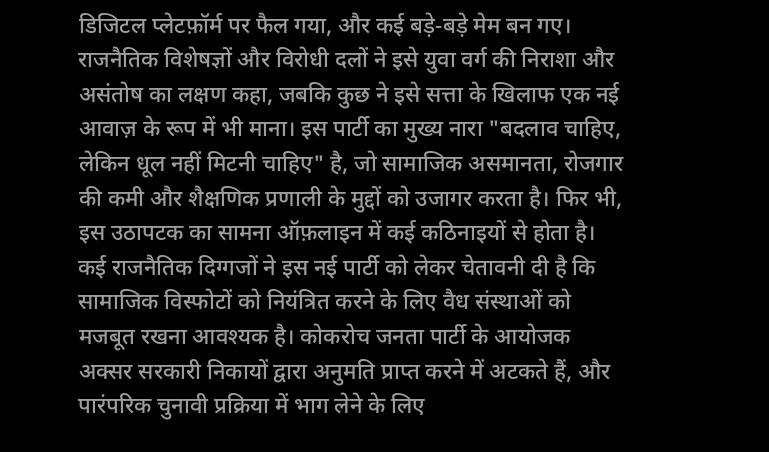डिजिटल प्लेटफ़ॉर्म पर फैल गया, और कई बड़े‑बड़े मेम बन गए। राजनैतिक विशेषज्ञों और विरोधी दलों ने इसे युवा वर्ग की निराशा और असंतोष का लक्षण कहा, जबकि कुछ ने इसे सत्ता के खिलाफ एक नई आवाज़ के रूप में भी माना। इस पार्टी का मुख्य नारा "बदलाव चाहिए, लेकिन धूल नहीं मिटनी चाहिए" है, जो सामाजिक असमानता, रोजगार की कमी और शैक्षणिक प्रणाली के मुद्दों को उजागर करता है। फिर भी, इस उठापटक का सामना ऑफ़लाइन में कई कठिनाइयों से होता है। कई राजनैतिक दिग्गजों ने इस नई पार्टी को लेकर चेतावनी दी है कि सामाजिक विस्फोटों को नियंत्रित करने के लिए वैध संस्थाओं को मजबूत रखना आवश्यक है। कोकरोच जनता पार्टी के आयोजक अक्सर सरकारी निकायों द्वारा अनुमति प्राप्त करने में अटकते हैं, और पारंपरिक चुनावी प्रक्रिया में भाग लेने के लिए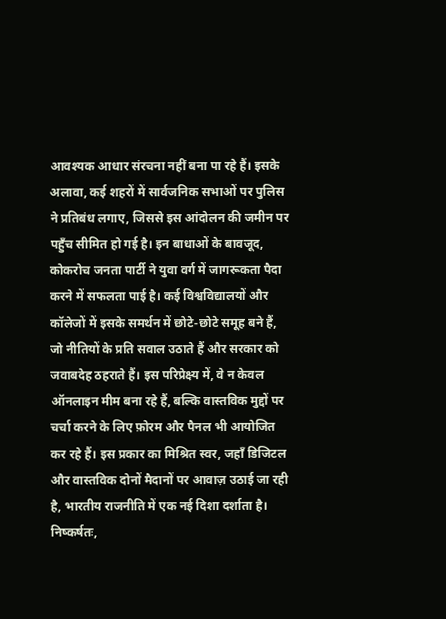आवश्यक आधार संरचना नहीं बना पा रहे हैं। इसके अलावा, कई शहरों में सार्वजनिक सभाओं पर पुलिस ने प्रतिबंध लगाए, जिससे इस आंदोलन की जमीन पर पहुँच सीमित हो गई है। इन बाधाओं के बावजूद, कोकरोच जनता पार्टी ने युवा वर्ग में जागरूकता पैदा करने में सफलता पाई है। कई विश्वविद्यालयों और कॉलेजों में इसके समर्थन में छोटे‑छोटे समूह बने हैं, जो नीतियों के प्रति सवाल उठाते हैं और सरकार को जवाबदेह ठहराते हैं। इस परिप्रेक्ष्य में, वे न केवल ऑनलाइन मीम बना रहे हैं, बल्कि वास्तविक मुद्दों पर चर्चा करने के लिए फ़ोरम और पैनल भी आयोजित कर रहे हैं। इस प्रकार का मिश्रित स्वर, जहाँ डिजिटल और वास्तविक दोनों मैदानों पर आवाज़ उठाई जा रही है, भारतीय राजनीति में एक नई दिशा दर्शाता है। निष्कर्षतः,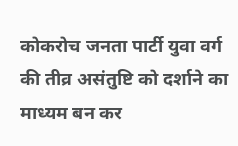कोकरोच जनता पार्टी युवा वर्ग की तीव्र असंतुष्टि को दर्शाने का माध्यम बन कर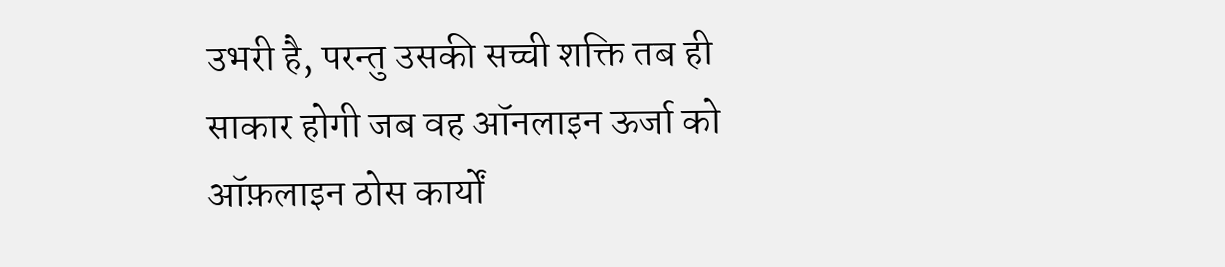उभरी है, परन्तु उसकी सच्ची शक्ति तब ही साकार होगी जब वह ऑनलाइन ऊर्जा को ऑफ़लाइन ठोस कार्यों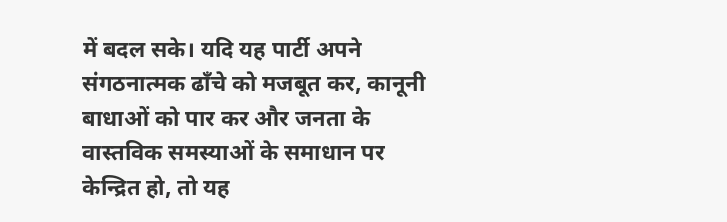में बदल सके। यदि यह पार्टी अपने संगठनात्मक ढाँचे को मजबूत कर, कानूनी बाधाओं को पार कर और जनता के वास्तविक समस्याओं के समाधान पर केन्द्रित हो, तो यह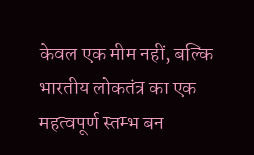केवल एक मीम नहीं, बल्कि भारतीय लोकतंत्र का एक महत्वपूर्ण स्तम्भ बन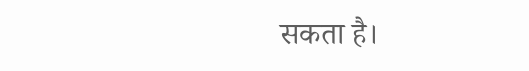सकता है।